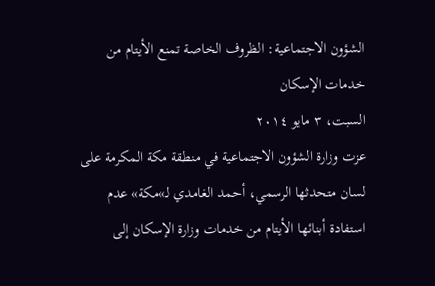الشؤون الاجتماعية: الظروف الخاصة تمنع الأيتام من خدمات الإسكان
السبت، ٣ مايو ٢٠١٤
عزت وزارة الشؤون الاجتماعية في منطقة مكة المكرمة على لسان متحدثها الرسمي، أحمد الغامدي لـ»مكة» عدم استفادة أبنائها الأيتام من خدمات وزارة الإسكان إلى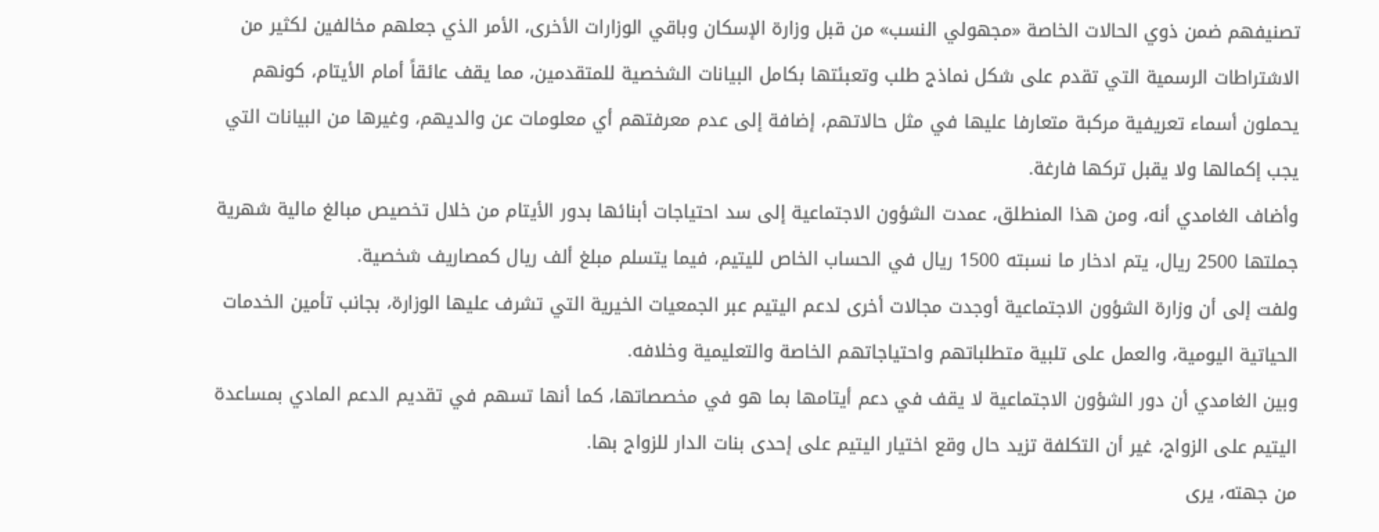تصنيفهم ضمن ذوي الحالات الخاصة «مجهولي النسب» من قبل وزارة الإسكان وباقي الوزارات الأخرى، الأمر الذي جعلهم مخالفين لكثير من الاشتراطات الرسمية التي تقدم على شكل نماذج طلب وتعبئتها بكامل البيانات الشخصية للمتقدمين، مما يقف عائقاً أمام الأيتام، كونهم يحملون أسماء تعريفية مركبة متعارفا عليها في مثل حالاتهم، إضافة إلى عدم معرفتهم أي معلومات عن والديهم، وغيرها من البيانات التي يجب إكمالها ولا يقبل تركها فارغة.
وأضاف الغامدي أنه، ومن هذا المنطلق، عمدت الشؤون الاجتماعية إلى سد احتياجات أبنائها بدور الأيتام من خلال تخصيص مبالغ مالية شهرية جملتها 2500 ريال، يتم ادخار ما نسبته 1500 ريال في الحساب الخاص لليتيم، فيما يتسلم مبلغ ألف ريال كمصاريف شخصية.
ولفت إلى أن وزارة الشؤون الاجتماعية أوجدت مجالات أخرى لدعم اليتيم عبر الجمعيات الخيرية التي تشرف عليها الوزارة، بجانب تأمين الخدمات الحياتية اليومية، والعمل على تلبية متطلباتهم واحتياجاتهم الخاصة والتعليمية وخلافه.
وبين الغامدي أن دور الشؤون الاجتماعية لا يقف في دعم أيتامها بما هو في مخصصاتها، كما أنها تسهم في تقديم الدعم المادي بمساعدة اليتيم على الزواج، غير أن التكلفة تزيد حال وقع اختيار اليتيم على إحدى بنات الدار للزواج بها.
من جهته، يرى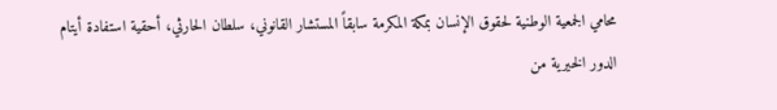محامي الجمعية الوطنية لحقوق الإنسان بمكة المكرمة سابقاً المستشار القانوني، سلطان الحارثي، أحقية استفادة أيتام الدور الخيرية من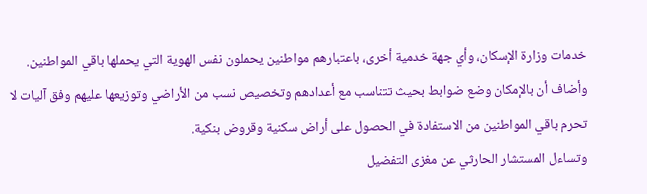خدمات وزارة الإسكان، وأي جهة خدمية أخرى، باعتبارهم مواطنين يحملون نفس الهوية التي يحملها باقي المواطنين.
وأضاف أن بالإمكان وضع ضوابط بحيث تتناسب مع أعدادهم وتخصيص نسب من الأراضي وتوزيعها عليهم وفق آليات لا تحرم باقي المواطنين من الاستفادة في الحصول على أراض سكنية وقروض بنكية.
وتساءل المستشار الحارثي عن مغزى التفضيل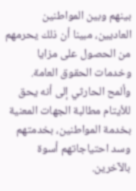بينهم وبين المواطنين العاديين، مبينا أن ذلك يحرمهم من الحصول على مزايا وخدمات الحقوق العامة.
وألمح الحارثي إلى أنه يحق للأيتام مطالبة الجهات المعنية بخدمة المواطنين، بخدمتهم وسد احتياجاتهم أسوة بالآخرين.